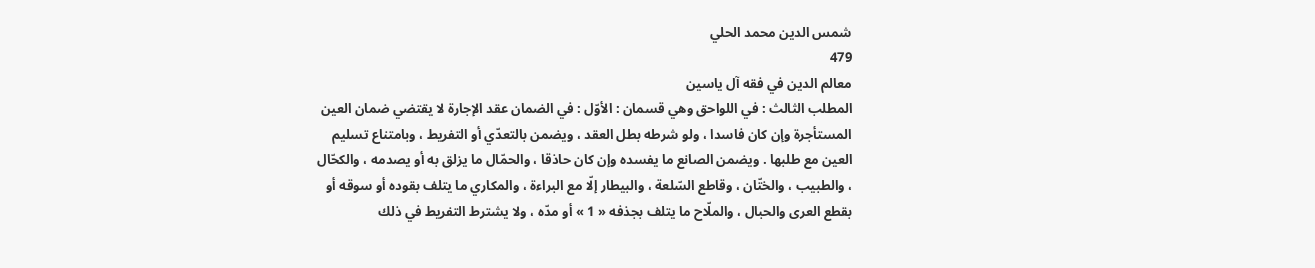شمس الدين محمد الحلي
479
معالم الدين في فقه آل ياسين
المطلب الثالث : في اللواحق وهي قسمان : الأوّل : في الضمان عقد الإجارة لا يقتضي ضمان العين المستأجرة وإن كان فاسدا ، ولو شرطه بطل العقد ، ويضمن بالتعدّي أو التفريط ، وبامتناع تسليم العين مع طلبها . ويضمن الصانع ما يفسده وإن كان حاذقا ، والحمّال ما يزلق به أو يصدمه ، والكحّال ، والطبيب ، والختّان ، وقاطع السّلعة ، والبيطار إلّا مع البراءة ، والمكاري ما يتلف بقوده أو سوقه أو بقطع العرى والحبال ، والملّاح ما يتلف بجذفه « 1 » أو مدّه ، ولا يشترط التفريط في ذلك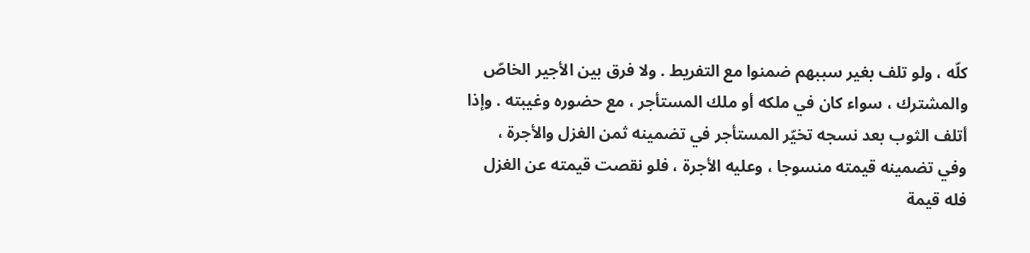كلّه ، ولو تلف بغير سببهم ضمنوا مع التفريط . ولا فرق بين الأجير الخاصّ والمشترك ، سواء كان في ملكه أو ملك المستأجر ، مع حضوره وغيبته . وإذا أتلف الثوب بعد نسجه تخيّر المستأجر في تضمينه ثمن الغزل والأجرة ، وفي تضمينه قيمته منسوجا ، وعليه الأجرة ، فلو نقصت قيمته عن الغزل فله قيمة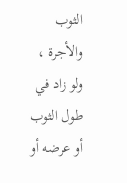الثوب والأجرة ، ولو زاد في طول الثوب أو عرضه أو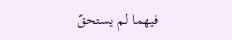فيهما لم يستحقّ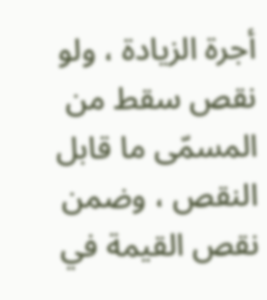أجرة الزيادة ، ولو نقص سقط من المسمّى ما قابل النقص ، وضمن نقص القيمة في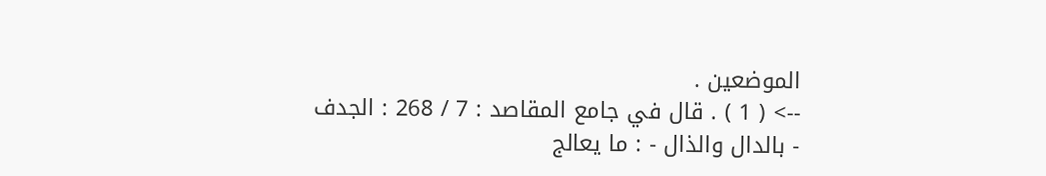الموضعين .
--> ( 1 ) . قال في جامع المقاصد : 7 / 268 : الجدف - بالدال والذال - : ما يعالج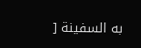به السفينة [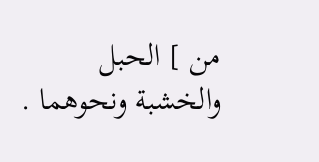من ] الحبل والخشبة ونحوهما .